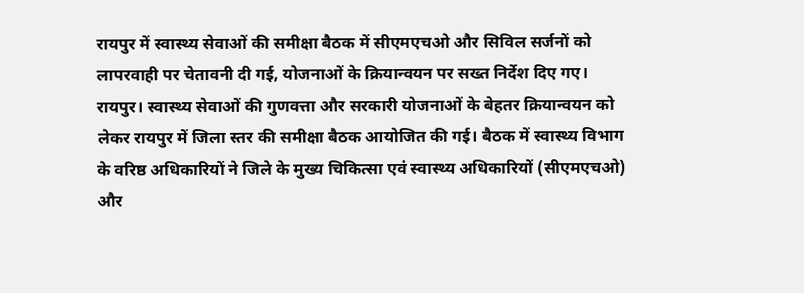रायपुर में स्वास्थ्य सेवाओं की समीक्षा बैठक में सीएमएचओ और सिविल सर्जनों को लापरवाही पर चेतावनी दी गई, योजनाओं के क्रियान्वयन पर सख्त निर्देश दिए गए।
रायपुर। स्वास्थ्य सेवाओं की गुणवत्ता और सरकारी योजनाओं के बेहतर क्रियान्वयन को लेकर रायपुर में जिला स्तर की समीक्षा बैठक आयोजित की गई। बैठक में स्वास्थ्य विभाग के वरिष्ठ अधिकारियों ने जिले के मुख्य चिकित्सा एवं स्वास्थ्य अधिकारियों (सीएमएचओ) और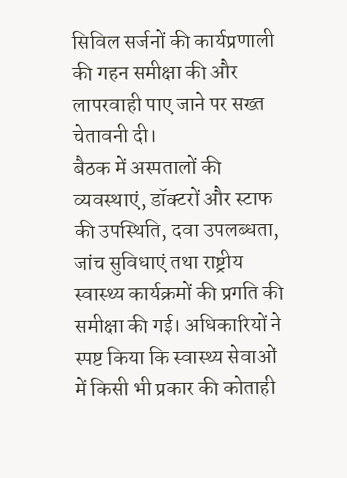सिविल सर्जनों की कार्यप्रणाली की गहन समीक्षा की और लापरवाही पाए जाने पर सख्त चेतावनी दी।
बैठक में अस्पतालों की व्यवस्थाएं, डॉक्टरों और स्टाफ की उपस्थिति, दवा उपलब्धता, जांच सुविधाएं तथा राष्ट्रीय स्वास्थ्य कार्यक्रमों की प्रगति की समीक्षा की गई। अधिकारियों ने स्पष्ट किया कि स्वास्थ्य सेवाओं में किसी भी प्रकार की कोताही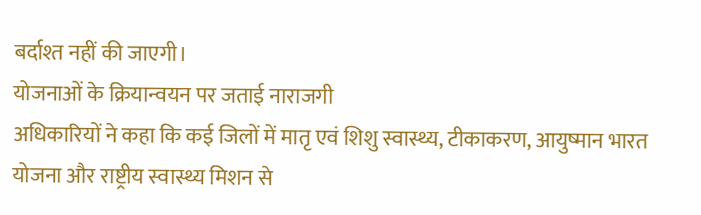बर्दाश्त नहीं की जाएगी।
योजनाओं के क्रियान्वयन पर जताई नाराजगी
अधिकारियों ने कहा कि कई जिलों में मातृ एवं शिशु स्वास्थ्य, टीकाकरण, आयुष्मान भारत योजना और राष्ट्रीय स्वास्थ्य मिशन से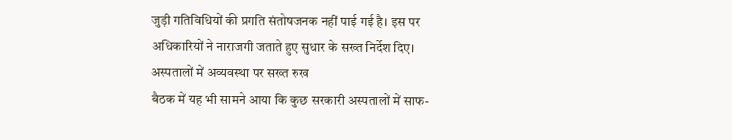जुड़ी गतिविधियों की प्रगति संतोषजनक नहीं पाई गई है। इस पर अधिकारियों ने नाराजगी जताते हुए सुधार के सख्त निर्देश दिए।
अस्पतालों में अव्यवस्था पर सख्त रुख
बैठक में यह भी सामने आया कि कुछ सरकारी अस्पतालों में साफ-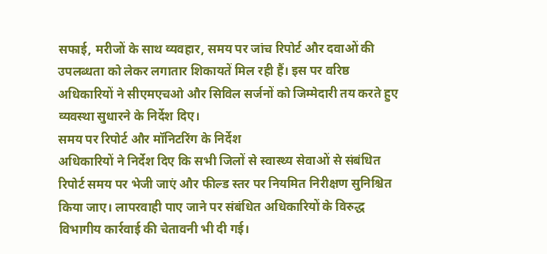सफाई, मरीजों के साथ व्यवहार, समय पर जांच रिपोर्ट और दवाओं की उपलब्धता को लेकर लगातार शिकायतें मिल रही हैं। इस पर वरिष्ठ अधिकारियों ने सीएमएचओ और सिविल सर्जनों को जिम्मेदारी तय करते हुए व्यवस्था सुधारने के निर्देश दिए।
समय पर रिपोर्ट और मॉनिटरिंग के निर्देश
अधिकारियों ने निर्देश दिए कि सभी जिलों से स्वास्थ्य सेवाओं से संबंधित रिपोर्ट समय पर भेजी जाएं और फील्ड स्तर पर नियमित निरीक्षण सुनिश्चित किया जाए। लापरवाही पाए जाने पर संबंधित अधिकारियों के विरुद्ध विभागीय कार्रवाई की चेतावनी भी दी गई।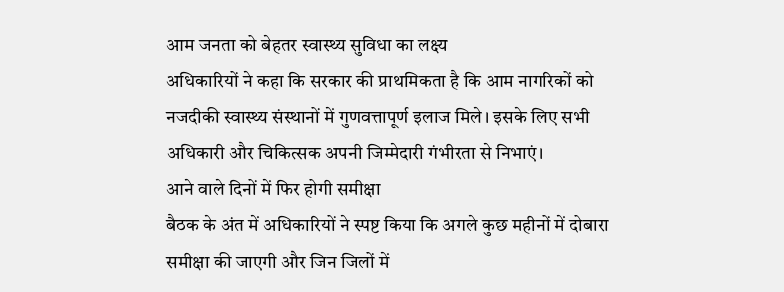आम जनता को बेहतर स्वास्थ्य सुविधा का लक्ष्य
अधिकारियों ने कहा कि सरकार की प्राथमिकता है कि आम नागरिकों को नजदीकी स्वास्थ्य संस्थानों में गुणवत्तापूर्ण इलाज मिले। इसके लिए सभी अधिकारी और चिकित्सक अपनी जिम्मेदारी गंभीरता से निभाएं।
आने वाले दिनों में फिर होगी समीक्षा
बैठक के अंत में अधिकारियों ने स्पष्ट किया कि अगले कुछ महीनों में दोबारा समीक्षा की जाएगी और जिन जिलों में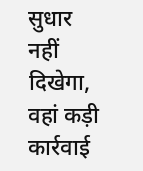सुधार नहीं दिखेगा, वहां कड़ी कार्रवाई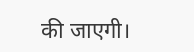की जाएगी।